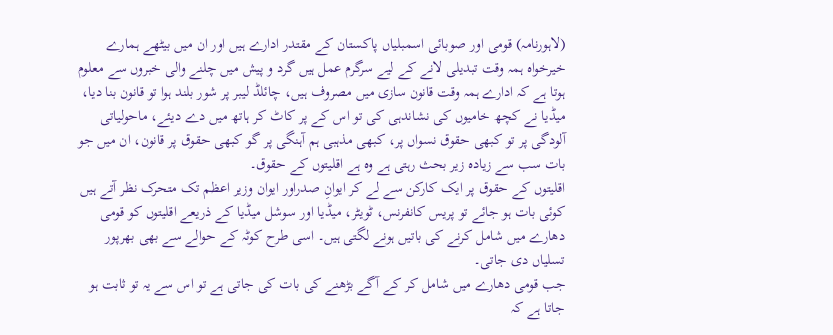(لاہورنامہ) قومی اور صوبائی اسمبلیاں پاکستان کے مقتدر ادارے ہیں اور ان میں بیٹھے ہمارے خیرخواہ ہمہ وقت تبدیلی لانے کے لیے سرگرم عمل ہیں گرد و پیش میں چلنے والی خبروں سے معلوم ہوتا ہے کہ ادارے ہمہ وقت قانون سازی میں مصروف ہیں، چائلڈ لیبر پر شور بلند ہوا تو قانون بنا دیا، میڈیا نے کچھ خامیوں کی نشاندہی کی تو اس کے پر کاٹ کر ہاتھ میں دے دیئے، ماحولیاتی آلودگی پر تو کبھی حقوق نسواں پر، کبھی مذہبی ہم آہنگی پر گو کبھی حقوق پر قانون، ان میں جو بات سب سے زیادہ زیر بحث رہتی ہے وہ ہے اقلیتوں کے حقوق۔
اقلیتوں کے حقوق پر ایک کارکن سے لے کر ایوانِ صدراور ایوان وزیر اعظم تک متحرک نظر آتے ہیں کوئی بات ہو جائے تو پریس کانفرنس، ٹویٹر، میڈیا اور سوشل میڈیا کے ذریعے اقلیتوں کو قومی دھارے میں شامل کرنے کی باتیں ہونے لگتی ہیں۔ اسی طرح کوٹہ کے حوالے سے بھی بھرپور تسلیاں دی جاتی۔
جب قومی دھارے میں شامل کر کے آگے بڑھنے کی بات کی جاتی ہے تو اس سے یہ تو ثابت ہو جاتا ہے کہ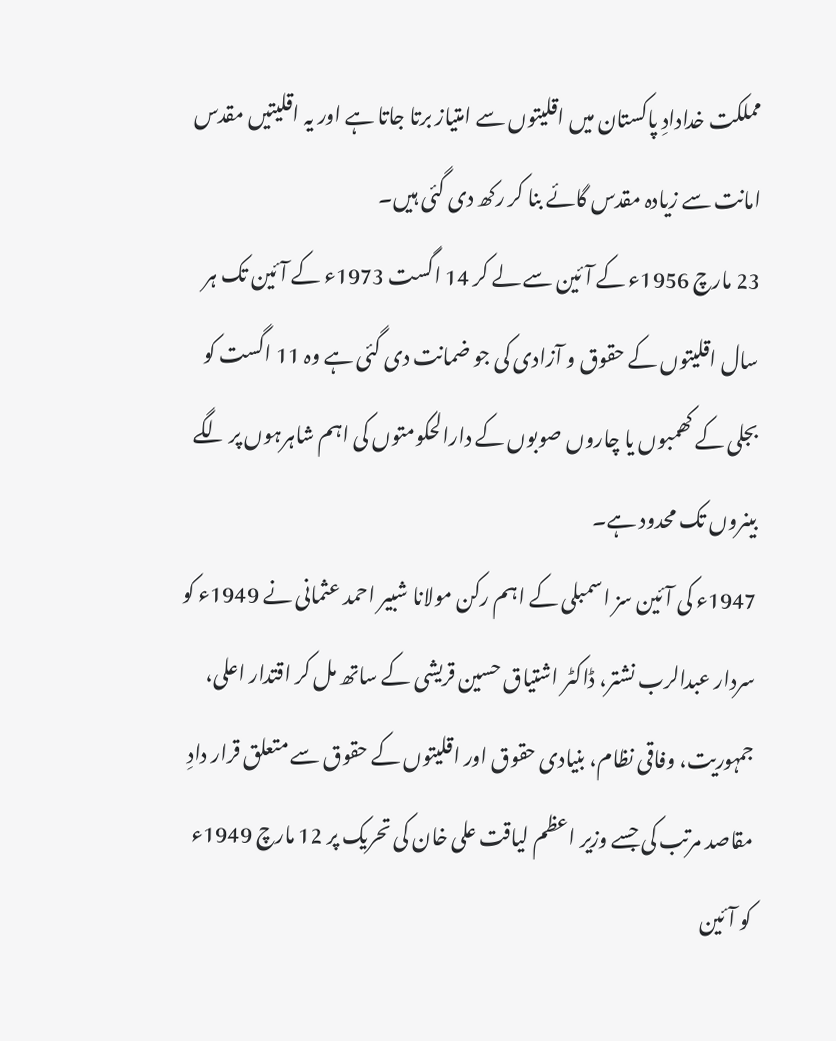مملکت خدادادِ پاکستان میں اقلیتوں سے امتیاز برتا جاتا ہے اور یہ اقلیتیں مقدس امانت سے زیادہ مقدس گائے بنا کر رکھ دی گئی ہیں۔
23 مارچ 1956ء کے آئین سے لے کر 14 اگست 1973ء کے آئین تک ہر سال اقلیتوں کے حقوق و آزادی کی جو ضمانت دی گئی ہے وہ 11 اگست کو بجلی کے کھمبوں یا چاروں صوبوں کے دارالحکومتوں کی اہم شاہرہوں پر لگے بینروں تک محدود ہے۔
1947ء کی آئین سز اسمبلی کے اہم رکن مولانا شبیر احمد عثمانی نے 1949ء کو سردار عبدالرب نشتر، ڈاکٹر اشتیاق حسین قریشی کے ساتھ مل کر اقتدار اعلی، جمہوریت، وفاقی نظام، بنیادی حقوق اور اقلیتوں کے حقوق سے متعلق قرار دادِ مقاصد مرتب کی جسے وزیر اعظم لیاقت علی خان کی تحریک پر 12 مارچ 1949ء کو آئین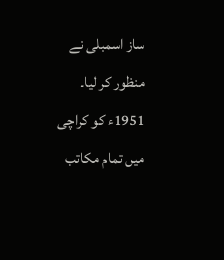ساز اسمبلی نے منظور کر لیا۔
1951ء کو کراچی میں تمام مکاتب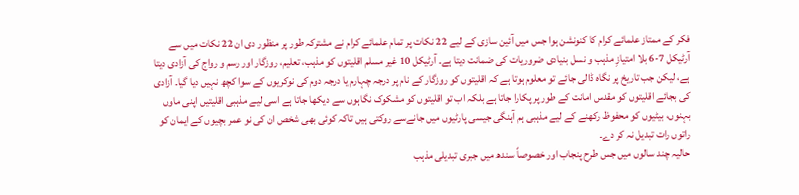فکر کے ممتاز علمائے کرام کا کنونشن ہوا جس میں آئین سازی کے لیے 22 نکات پر تمام علمائے کرام نے مشترکہ طور پر منظور دی ان 22 نکات میں سے آرٹیکل 7-6 بلا امتیازِ مذہب و نسل بنیادی ضروریات کی ضمانت دیتا ہے۔ آرٹیکل 10 غیر مسلم اقلیتوں کو مذہب، تعلیم، روزگار اور رسم و رواج کی آزادی دیتا ہے، لیکن جب تاریخ پر نگاہ ڈالی جائے تو معلوم ہوتا ہے کہ اقلیتوں کو روزگار کے نام پر درجہ چہارم یا درجہ دوم کی نوکریوں کے سوا کچھ نہیں دیا گیا۔ آزادی کی بجائے اقلیتوں کو مقدس امانت کے طور پر پکارا جاتا ہے بلکہ اب تو اقلیتوں کو مشکوک نگاہوں سے دیکھا جاتا ہے اسی لیے مذہبی اقلیتیں اپنی ماوں بہنوں، بیٹیوں کو محفوظ رکھنے کے لیے مذہبی ہم آہنگی جیسی پارٹیوں میں جانےسے روکتی ہیں تاکہ کوئی بھی شخص ان کی نو عمر بچیوں کے ایمان کو راتوں رات تبدیل نہ کر دے۔
حالیہ چند سالوں میں جس طرح پنجاب اور خصوصاً سندھ میں جبری تبدیلی مذہب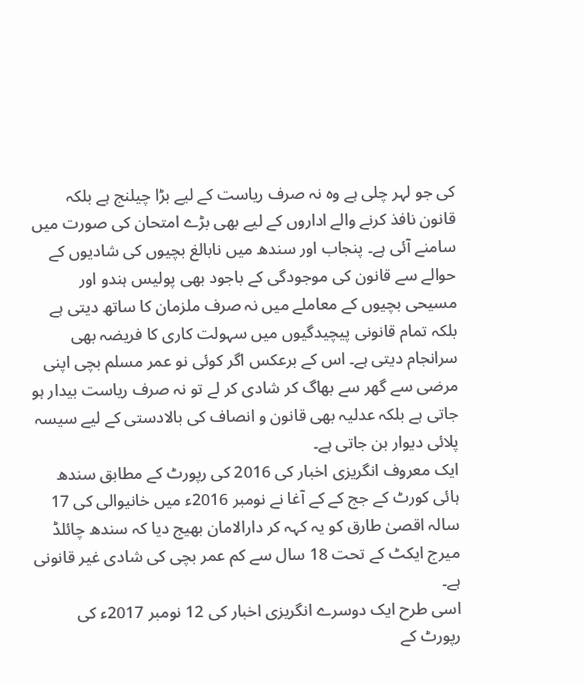کی جو لہر چلی ہے وہ نہ صرف ریاست کے لیے بڑا چیلنج ہے بلکہ قانون نافذ کرنے والے اداروں کے لیے بھی بڑے امتحان کی صورت میں سامنے آئی ہے۔ پنجاب اور سندھ میں نابالغ بچیوں کی شادیوں کے حوالے سے قانون کی موجودگی کے باجود بھی پولیس ہندو اور مسیحی بچیوں کے معاملے میں نہ صرف ملزمان کا ساتھ دیتی ہے بلکہ تمام قانونی پیچیدگیوں میں سہولت کاری کا فریضہ بھی سرانجام دیتی ہے۔ اس کے برعکس اگر کوئی نو عمر مسلم بچی اپنی مرضی سے گھر سے بھاگ کر شادی کر لے تو نہ صرف ریاست بیدار ہو جاتی ہے بلکہ عدلیہ بھی قانون و انصاف کی بالادستی کے لیے سیسہ پلائی دیوار بن جاتی ہے۔
ایک معروف انگریزی اخبار کی 2016 کی رپورٹ کے مطابق سندھ ہائی کورٹ کے جج کے کے آغا نے نومبر 2016ء میں خانیوالی کی 17 سالہ اقصیٰ طارق کو یہ کہہ کر دارالامان بھیج دیا کہ سندھ چائلڈ میرج ایکٹ کے تحت 18 سال سے کم عمر بچی کی شادی غیر قانونی ہے۔
اسی طرح ایک دوسرے انگریزی اخبار کی 12 نومبر 2017ء کی رپورٹ کے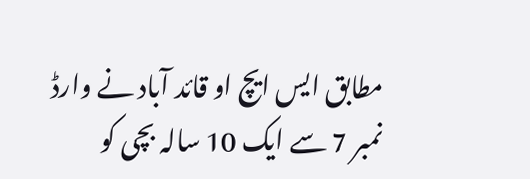مطابق ایس ایچ او قائد آباد نے وارڈ نمبر 7 سے ایک 10 سالہ بچی کو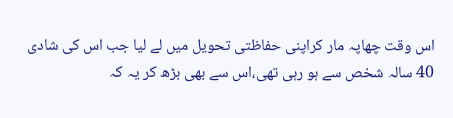اس وقت چھاپہ مار کراپنی حفاظتی تحویل میں لے لیا جب اس کی شادی 40 سالہ شخص سے ہو رہی تھی،اس سے بھی بڑھ کر یہ کہ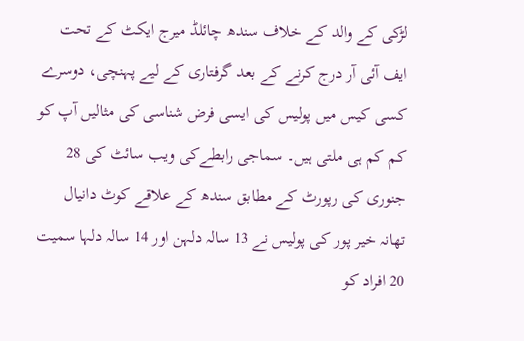لڑکی کے والد کے خلاف سندھ چائلڈ میرج ایکٹ کے تحت ایف آئی آر درج کرنے کے بعد گرفتاری کے لیے پہنچی، دوسرے کسی کیس میں پولیس کی ایسی فرض شناسی کی مثالیں آپ کو کم کم ہی ملتی ہیں۔ سماجی رابطےکی ویب سائٹ کی 28 جنوری کی رپورٹ کے مطابق سندھ کے علاقے کوٹ دانیال تھانہ خیر پور کی پولیس نے 13 سالہ دلہن اور 14 سالہ دلہا سمیت 20 افراد کو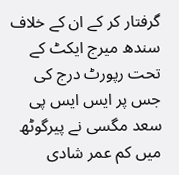گرفتار کر کے ان کے خلاف سندھ میرج ایکٹ کے تحت رپورٹ درج کی جس پر ایس ایس پی سعد مگسی نے پیرگوٹھ میں کم عمر شادی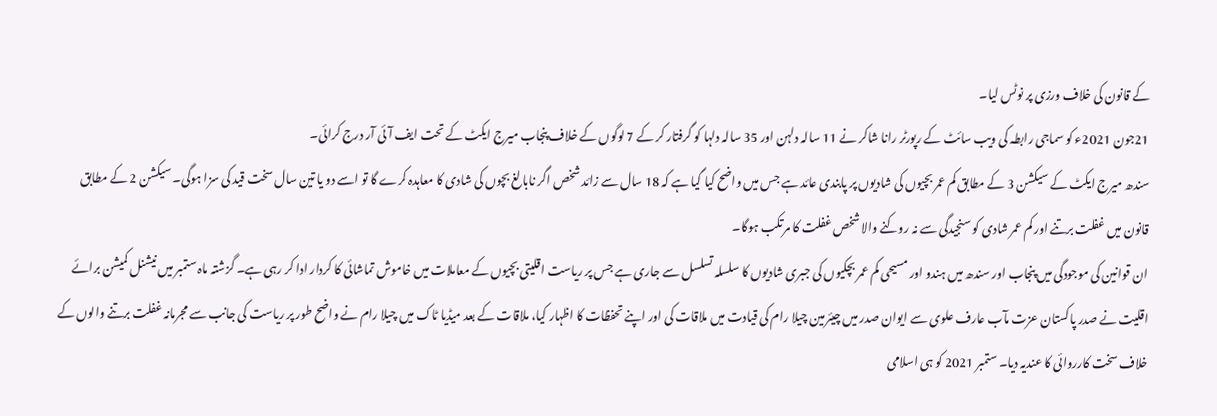کے قانون کی خلاف ورزی پر نوٹس لیا۔
21جون 2021ء کو سماجی رابطہ کی ویب سائٹ کے رپورٹر رانا شاکر نے 11 سالہ دلہن اور 35 سالہ دلہا کو گرفتار کر کے 7 لوگوں کے خلاف پنجاب میرج ایکٹ کے تحت ایف آئی آر درج کرائی۔
سندھ میرج ایکٹ کے سیکشن 3 کے مطابق کم عمر بچیوں کی شادیوں پر پابندی عائد ہے جس میں واضح کیا گیا ہے کہ 18 سال سے زائد شخص اگر نابالغ بچوں کی شادی کا معاہدہ کرے گا تو اسے دو یا تین سال سخت قید کی سزا ہوگی۔ سیکشن 2 کے مطابق قانون میں غفلت برتنے اور کم عمر شادی کو سنجیدگی سے نہ روکنے والا شخص غفلت کا مرتکب ہوگا۔
ان قوانین کی موجودگی میں پنجاب اور سندھ میں ہندو اور مسیحی کم عمر بچکیوں کی جبری شادیوں کا سلسلہ تسلسل سے جاری ہے جس پر ریاست اقلیتی بچیوں کے معاملات میں خاموش تماشائی کا کردار ادا کر رہی ہے۔ گزشتہ ماہ ستمبر میں نیشنل کمیشن برائے اقلیت نے صدر پاکستان عزت مآب عارف علوی سے ایوان صدر میں چیئرمین چیلا رام کی قیادت میں ملاقات کی اور اپنے تحفظات کا اظہار کیا، ملاقات کے بعد میڈیا ٹاک میں چیلا رام نے واضح طور پر ریاست کی جانب سے مجرمانہ غفلت برتنے والوں کے خلاف سخت کارروائی کا عندیہ دیا۔ ستمبر 2021 کو ہی اسلامی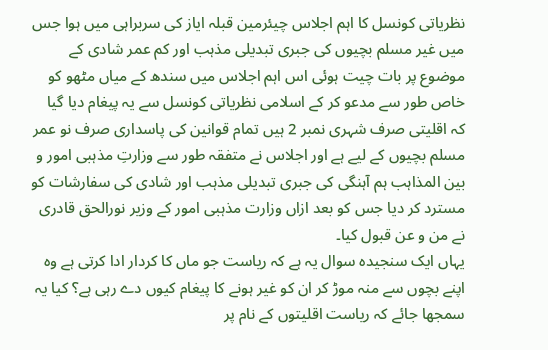نظریاتی کونسل کا اہم اجلاس چیئرمین قبلہ ایاز کی سربراہی میں ہوا جس میں غیر مسلم بچیوں کی جبری تبدیلی مذہب اور کم عمر شادی کے موضوع پر بات چیت ہوئی اس اہم اجلاس میں سندھ کے میاں مٹھو کو خاص طور سے مدعو کر کے اسلامی نظریاتی کونسل سے یہ پیغام دیا گیا کہ اقلیتی صرف شہری نمبر 2 ہیں تمام قوانین کی پاسداری صرف نو عمر مسلم بچیوں کے لیے ہے اور اجلاس نے متفقہ طور سے وزارتِ مذہبی امور و بین المذاہب ہم آہنگی کی جبری تبدیلی مذہب اور شادی کی سفارشات کو مسترد کر دیا جس کو بعد ازاں وزارت مذہبی امور کے وزیر نورالحق قادری نے من و عن قبول کیا۔
یہاں ایک سنجیدہ سوال یہ ہے کہ ریاست جو ماں کا کردار ادا کرتی ہے وہ اپنے بچوں سے منہ موڑ کر ان کو غیر ہونے کا پیغام کیوں دے رہی ہے؟ کیا یہ سمجھا جائے کہ ریاست اقلیتوں کے نام پر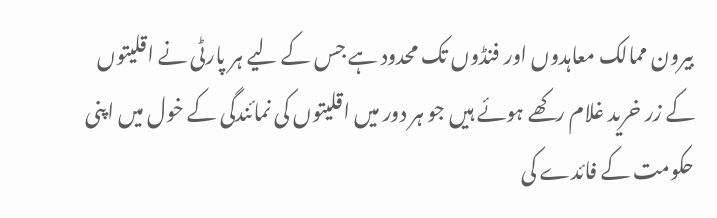بیرون ممالک معاہدوں اور فنڈوں تک محدود ہے جس کے لیے ہر پارٹی نے اقلیتوں کے زر خرید غلام رکھے ہوئے ہیں جو ہر دور میں اقلیتوں کی نمائندگی کے خول میں اپنی حکومت کے فائدے کی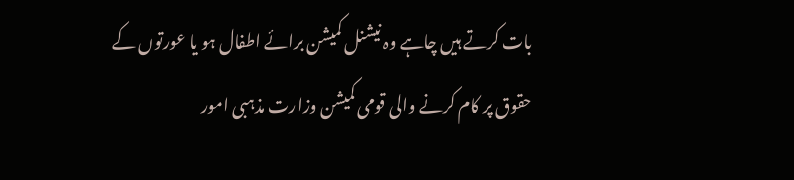بات کرتے ہیں چاہے وہ نیشنل کمیشن برائے اطفال ہو یا عورتوں کے حقوق پر کام کرنے والی قومی کمیشن وزارت مذہبی امور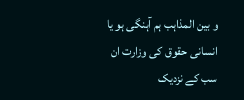و بین المذاہب ہم آہنگی ہو یا انسانی حقوق کی وزارت ان سب کے نزدیک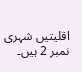اقلیتیں شہری نمبر 2 ہیں۔